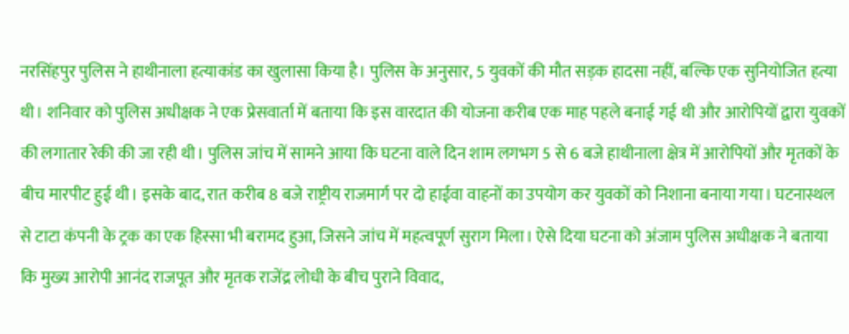नरसिंहपुर पुलिस ने हाथीनाला हत्याकांड का खुलासा किया है। पुलिस के अनुसार, 5 युवकों की मौत सड़क हादसा नहीं, बल्कि एक सुनियोजित हत्या थी। शनिवार को पुलिस अधीक्षक ने एक प्रेसवार्ता में बताया कि इस वारदात की योजना करीब एक माह पहले बनाई गई थी और आरोपियों द्वारा युवकों की लगातार रेकी की जा रही थी। पुलिस जांच में सामने आया कि घटना वाले दिन शाम लगभग 5 से 6 बजे हाथीनाला क्षेत्र में आरोपियों और मृतकों के बीच मारपीट हुई थी। इसके बाद, रात करीब 8 बजे राष्ट्रीय राजमार्ग पर दो हाईवा वाहनों का उपयोग कर युवकों को निशाना बनाया गया। घटनास्थल से टाटा कंपनी के ट्रक का एक हिस्सा भी बरामद हुआ, जिसने जांच में महत्वपूर्ण सुराग मिला। ऐसे दिया घटना को अंजाम पुलिस अधीक्षक ने बताया कि मुख्य आरोपी आनंद राजपूत और मृतक राजेंद्र लोधी के बीच पुराने विवाद,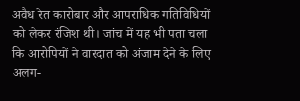अवैध रेत कारोबार और आपराधिक गतिविधियों को लेकर रंजिश थी। जांच में यह भी पता चला कि आरोपियों ने वारदात को अंजाम देने के लिए अलग-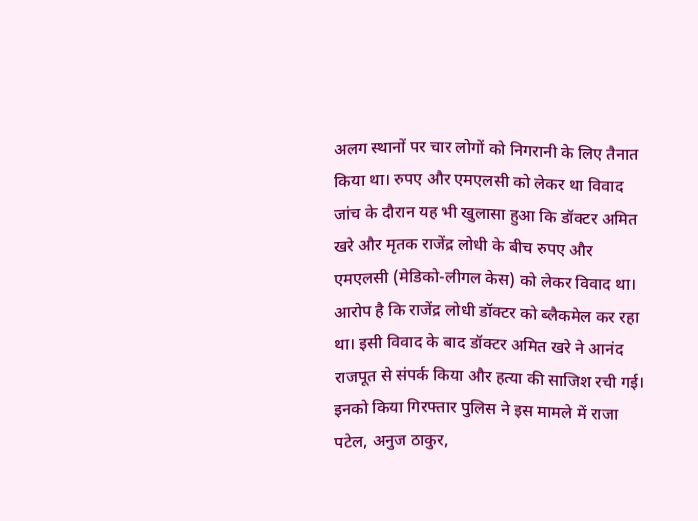अलग स्थानों पर चार लोगों को निगरानी के लिए तैनात किया था। रुपए और एमएलसी को लेकर था विवाद जांच के दौरान यह भी खुलासा हुआ कि डॉक्टर अमित खरे और मृतक राजेंद्र लोधी के बीच रुपए और एमएलसी (मेडिको-लीगल केस) को लेकर विवाद था। आरोप है कि राजेंद्र लोधी डॉक्टर को ब्लैकमेल कर रहा था। इसी विवाद के बाद डॉक्टर अमित खरे ने आनंद राजपूत से संपर्क किया और हत्या की साजिश रची गई। इनको किया गिरफ्तार पुलिस ने इस मामले में राजा पटेल, अनुज ठाकुर,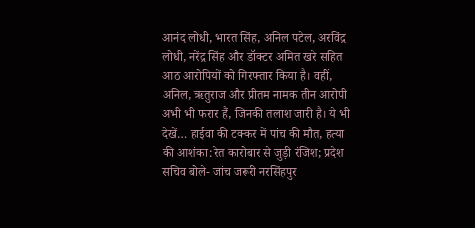आनंद लोधी, भारत सिंह, अनिल पटेल, अरविंद्र लोधी, नरेंद्र सिंह और डॉक्टर अमित खरे सहित आठ आरोपियों को गिरफ्तार किया है। वहीं, अनिल, ऋतुराज और प्रीतम नामक तीन आरोपी अभी भी फरार हैं, जिनकी तलाश जारी है। ये भी देखें… हाईवा की टक्कर में पांच की मौत, हत्या की आशंका:रेत कारोबार से जुड़ी रंजिश; प्रदेश सचिव बोले- जांच जरूरी नरसिंहपुर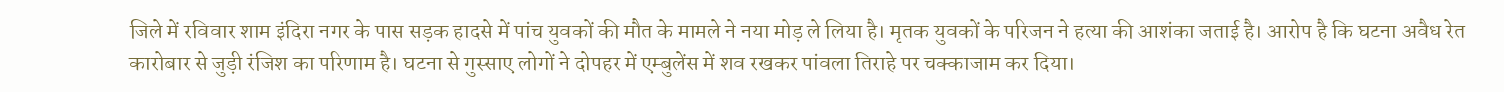जिले में रविवार शाम इंदिरा नगर के पास सड़क हादसे में पांच युवकों की मौत के मामले ने नया मोड़ ले लिया है। मृतक युवकों के परिजन ने हत्या की आशंका जताई है। आरोप है कि घटना अवैध रेत कारोबार से जुड़ी रंजिश का परिणाम है। घटना से गुस्साए लोगों ने दोपहर में एम्बुलेंस में शव रखकर पांवला तिराहे पर चक्काजाम कर दिया।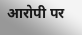आरोपी पर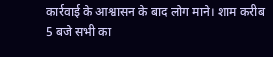कार्रवाई के आश्वासन के बाद लोग माने। शाम करीब 5 बजे सभी का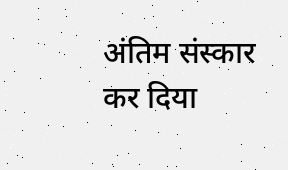अंतिम संस्कार कर दिया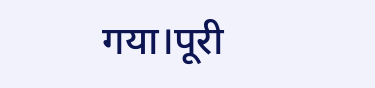गया।पूरी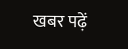खबर पढ़ें